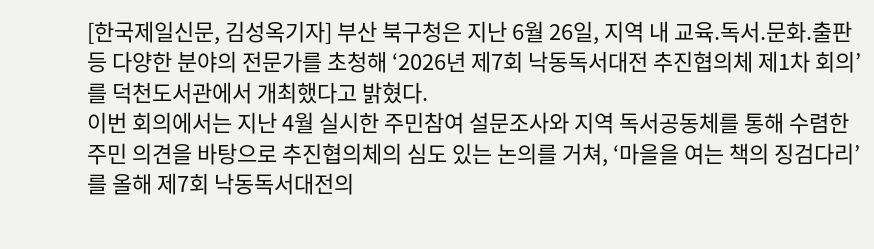[한국제일신문, 김성옥기자] 부산 북구청은 지난 6월 26일, 지역 내 교육.독서.문화.출판 등 다양한 분야의 전문가를 초청해 ‘2026년 제7회 낙동독서대전 추진협의체 제1차 회의’를 덕천도서관에서 개최했다고 밝혔다.
이번 회의에서는 지난 4월 실시한 주민참여 설문조사와 지역 독서공동체를 통해 수렴한 주민 의견을 바탕으로 추진협의체의 심도 있는 논의를 거쳐, ‘마을을 여는 책의 징검다리’를 올해 제7회 낙동독서대전의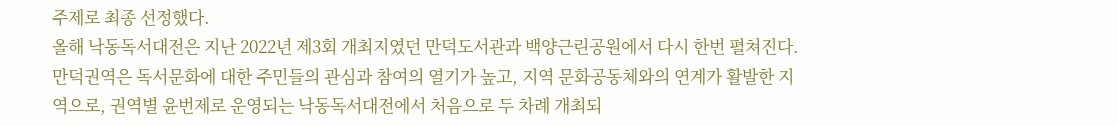주제로 최종 선정했다.
올해 낙동독서대전은 지난 2022년 제3회 개최지였던 만덕도서관과 백양근린공원에서 다시 한번 펼쳐진다. 만덕권역은 독서문화에 대한 주민들의 관심과 참여의 열기가 높고, 지역 문화공동체와의 연계가 활발한 지역으로, 권역별 윤번제로 운영되는 낙동독서대전에서 처음으로 두 차례 개최되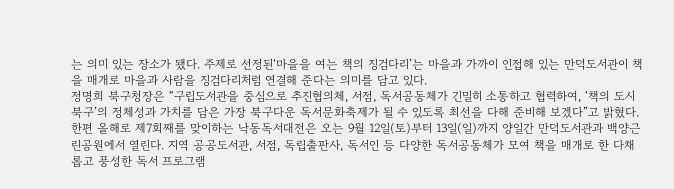는 의미 있는 장소가 됐다. 주제로 선정된‘마을을 여는 책의 징검다리’는 마을과 가까이 인접해 있는 만덕도서관이 책을 매개로 마을과 사람을 징검다리처럼 연결해 준다는 의미를 담고 있다.
정명희 북구청장은 “구립도서관을 중심으로 추진협의체, 서점, 독서공동체가 긴밀히 소통하고 협력하여, ‘책의 도시 북구’의 정체성과 가치를 담은 가장 북구다운 독서문화축제가 될 수 있도록 최선을 다해 준비해 보겠다”고 밝혔다.
한편 올해로 제7회째를 맞이하는 낙동독서대전은 오는 9월 12일(토)부터 13일(일)까지 양일간 만덕도서관과 백양근린공원에서 열린다. 지역 공공도서관, 서점, 독립출판사, 독서인 등 다양한 독서공동체가 모여 책을 매개로 한 다채롭고 풍성한 독서 프로그램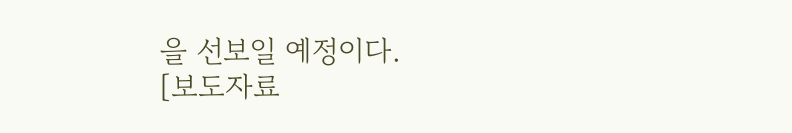을 선보일 예정이다.
[보도자료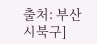출처: 부산시북구]